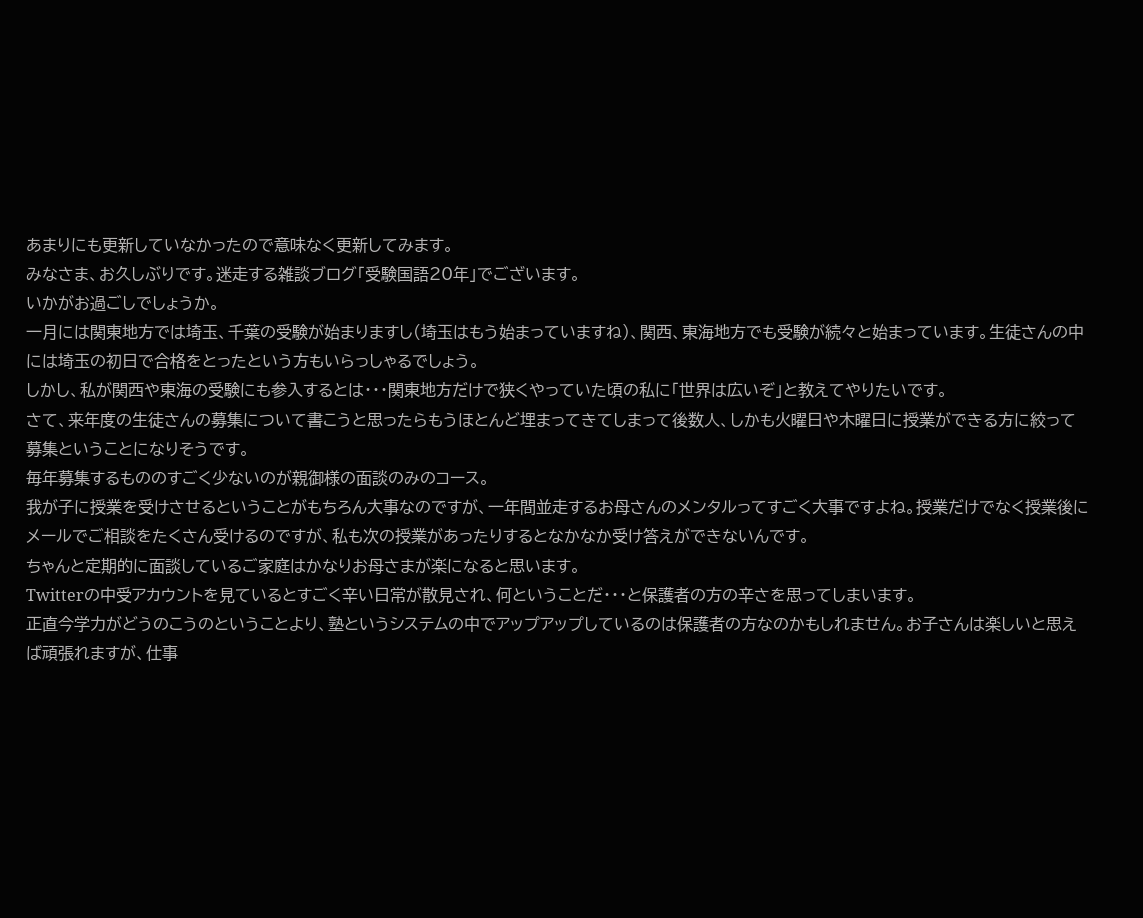あまりにも更新していなかったので意味なく更新してみます。
みなさま、お久しぶりです。迷走する雑談ブログ「受験国語20年」でございます。
いかがお過ごしでしょうか。
一月には関東地方では埼玉、千葉の受験が始まりますし(埼玉はもう始まっていますね)、関西、東海地方でも受験が続々と始まっています。生徒さんの中には埼玉の初日で合格をとったという方もいらっしゃるでしょう。
しかし、私が関西や東海の受験にも参入するとは・・・関東地方だけで狭くやっていた頃の私に「世界は広いぞ」と教えてやりたいです。
さて、来年度の生徒さんの募集について書こうと思ったらもうほとんど埋まってきてしまって後数人、しかも火曜日や木曜日に授業ができる方に絞って募集ということになりそうです。
毎年募集するもののすごく少ないのが親御様の面談のみのコース。
我が子に授業を受けさせるということがもちろん大事なのですが、一年間並走するお母さんのメンタルってすごく大事ですよね。授業だけでなく授業後にメールでご相談をたくさん受けるのですが、私も次の授業があったりするとなかなか受け答えができないんです。
ちゃんと定期的に面談しているご家庭はかなりお母さまが楽になると思います。
Twitterの中受アカウントを見ているとすごく辛い日常が散見され、何ということだ・・・と保護者の方の辛さを思ってしまいます。
正直今学力がどうのこうのということより、塾というシステムの中でアップアップしているのは保護者の方なのかもしれません。お子さんは楽しいと思えば頑張れますが、仕事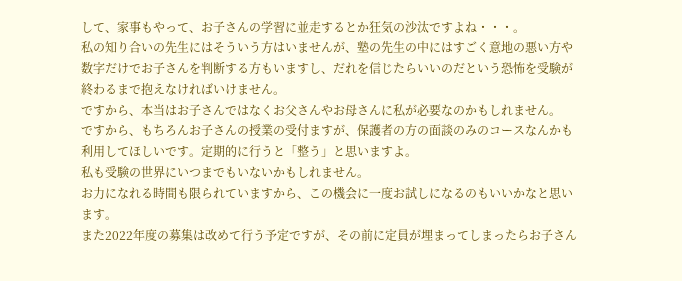して、家事もやって、お子さんの学習に並走するとか狂気の沙汰ですよね・・・。
私の知り合いの先生にはそういう方はいませんが、塾の先生の中にはすごく意地の悪い方や数字だけでお子さんを判断する方もいますし、だれを信じたらいいのだという恐怖を受験が終わるまで抱えなければいけません。
ですから、本当はお子さんではなくお父さんやお母さんに私が必要なのかもしれません。
ですから、もちろんお子さんの授業の受付ますが、保護者の方の面談のみのコースなんかも利用してほしいです。定期的に行うと「整う」と思いますよ。
私も受験の世界にいつまでもいないかもしれません。
お力になれる時間も限られていますから、この機会に一度お試しになるのもいいかなと思います。
また2022年度の募集は改めて行う予定ですが、その前に定員が埋まってしまったらお子さん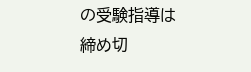の受験指導は締め切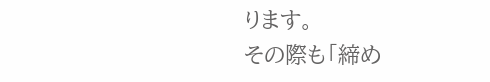ります。
その際も「締め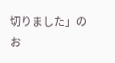切りました」のお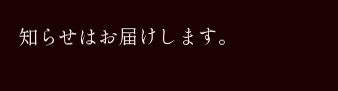知らせはお届けします。